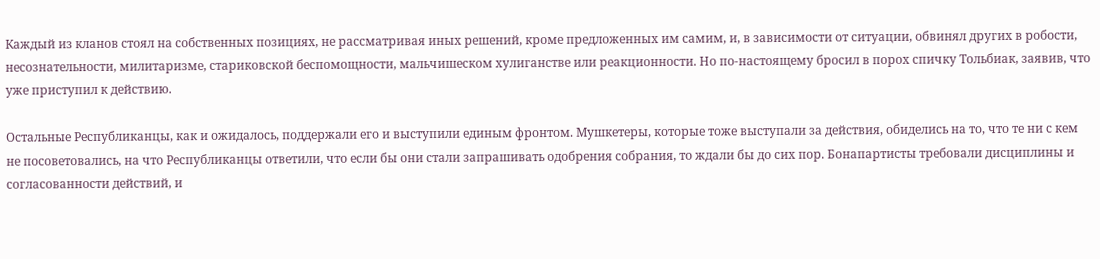Каждый из кланов стоял на собственных позициях, не рассматривая иных решений, кроме предложенных им самим, и, в зависимости от ситуации, обвинял других в робости, несознательности, милитаризме, стариковской беспомощности, мальчишеском хулиганстве или реакционности. Но по-настоящему бросил в порох спичку Тольбиак, заявив, что уже приступил к действию.

Остальные Республиканцы, как и ожидалось, поддержали его и выступили единым фронтом. Мушкетеры, которые тоже выступали за действия, обиделись на то, что те ни с кем не посоветовались, на что Республиканцы ответили, что если бы они стали запрашивать одобрения собрания, то ждали бы до сих пор. Бонапартисты требовали дисциплины и согласованности действий, и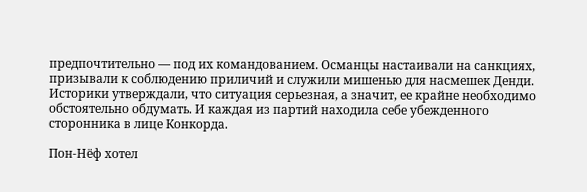предпочтительно — под их командованием. Османцы настаивали на санкциях, призывали к соблюдению приличий и служили мишенью для насмешек Денди. Историки утверждали, что ситуация серьезная, а значит, ее крайне необходимо обстоятельно обдумать. И каждая из партий находила себе убежденного сторонника в лице Конкорда.

Пон-Нёф хотел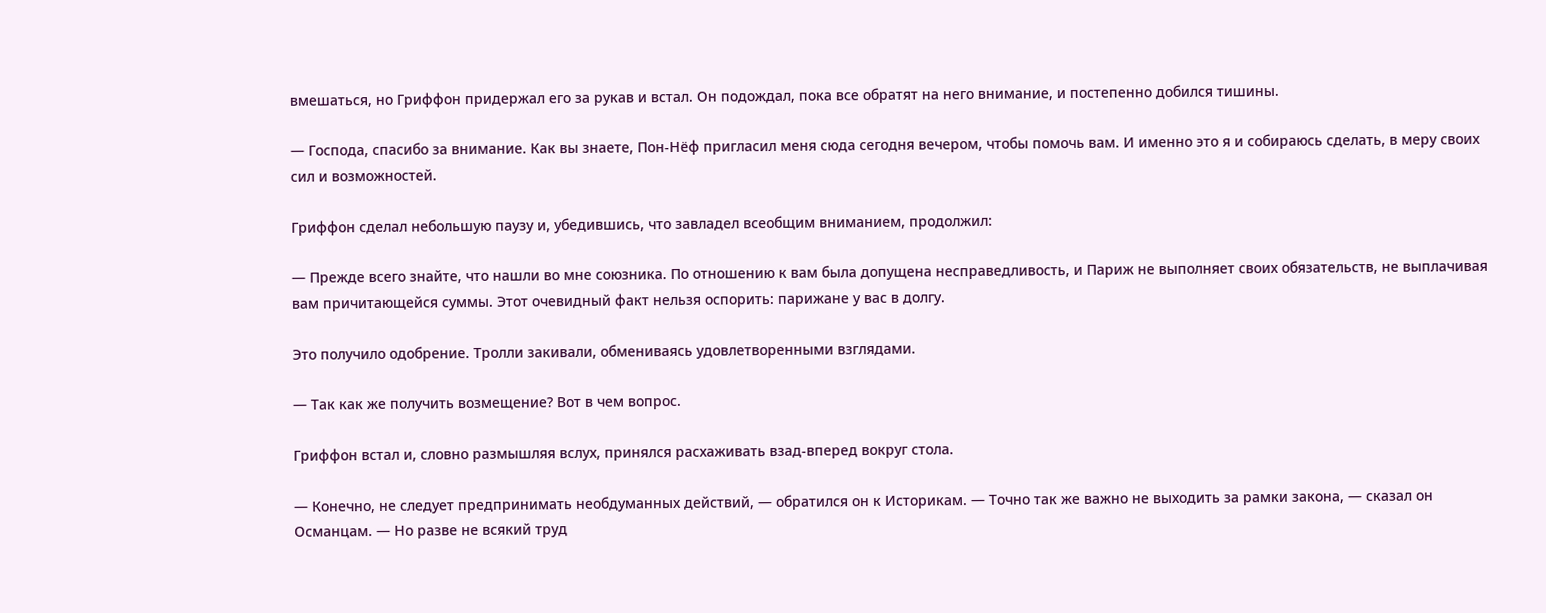вмешаться, но Гриффон придержал его за рукав и встал. Он подождал, пока все обратят на него внимание, и постепенно добился тишины.

— Господа, спасибо за внимание. Как вы знаете, Пон-Нёф пригласил меня сюда сегодня вечером, чтобы помочь вам. И именно это я и собираюсь сделать, в меру своих сил и возможностей.

Гриффон сделал небольшую паузу и, убедившись, что завладел всеобщим вниманием, продолжил:

— Прежде всего знайте, что нашли во мне союзника. По отношению к вам была допущена несправедливость, и Париж не выполняет своих обязательств, не выплачивая вам причитающейся суммы. Этот очевидный факт нельзя оспорить: парижане у вас в долгу.

Это получило одобрение. Тролли закивали, обмениваясь удовлетворенными взглядами.

— Так как же получить возмещение? Вот в чем вопрос.

Гриффон встал и, словно размышляя вслух, принялся расхаживать взад-вперед вокруг стола.

— Конечно, не следует предпринимать необдуманных действий, — обратился он к Историкам. — Точно так же важно не выходить за рамки закона, — сказал он Османцам. — Но разве не всякий труд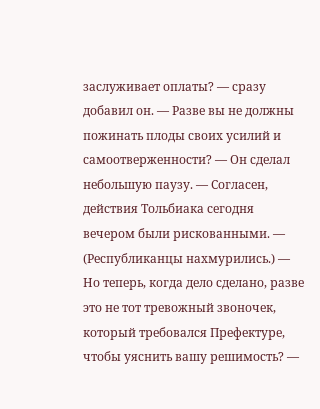заслуживает оплаты? — сразу добавил он. — Разве вы не должны пожинать плоды своих усилий и самоотверженности? — Он сделал небольшую паузу. — Согласен, действия Тольбиака сегодня вечером были рискованными. — (Республиканцы нахмурились.) — Но теперь, когда дело сделано, разве это не тот тревожный звоночек, который требовался Префектуре, чтобы уяснить вашу решимость? —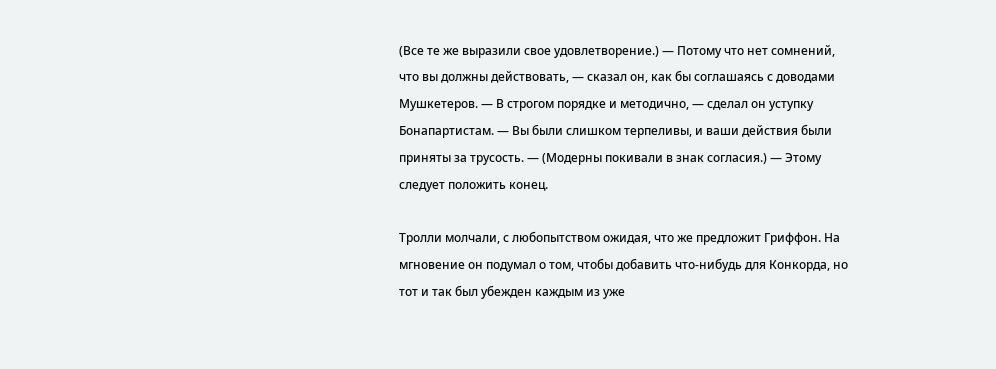(Все те же выразили свое удовлетворение.) — Потому что нет сомнений, что вы должны действовать, — сказал он, как бы соглашаясь с доводами Мушкетеров. — В строгом порядке и методично, — сделал он уступку Бонапартистам. — Вы были слишком терпеливы, и ваши действия были приняты за трусость. — (Модерны покивали в знак согласия.) — Этому следует положить конец.

Тролли молчали, с любопытством ожидая, что же предложит Гриффон. На мгновение он подумал о том, чтобы добавить что-нибудь для Конкорда, но тот и так был убежден каждым из уже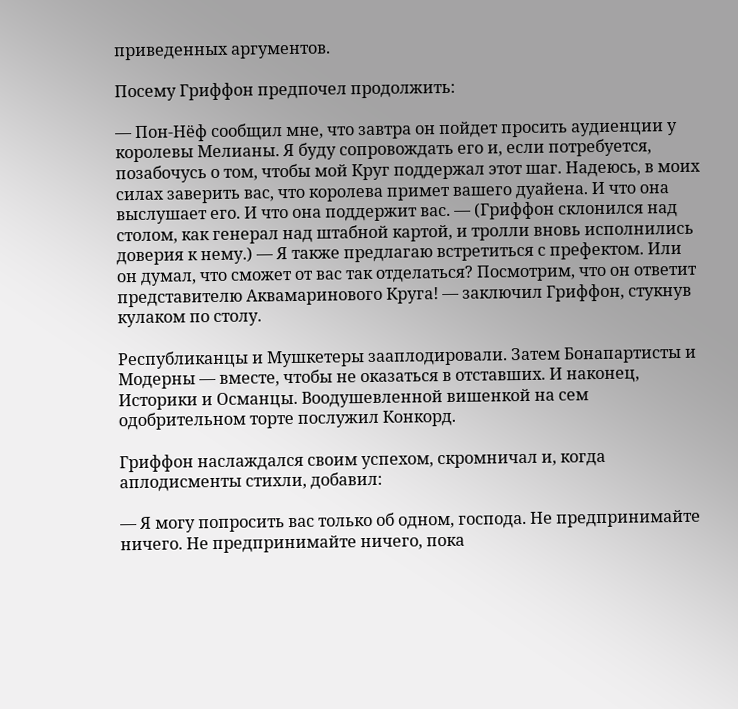приведенных аргументов.

Посему Гриффон предпочел продолжить:

— Пон-Нёф сообщил мне, что завтра он пойдет просить аудиенции у королевы Мелианы. Я буду сопровождать его и, если потребуется, позабочусь о том, чтобы мой Круг поддержал этот шаг. Надеюсь, в моих силах заверить вас, что королева примет вашего дуайена. И что она выслушает его. И что она поддержит вас. — (Гриффон склонился над столом, как генерал над штабной картой, и тролли вновь исполнились доверия к нему.) — Я также предлагаю встретиться с префектом. Или он думал, что сможет от вас так отделаться? Посмотрим, что он ответит представителю Аквамаринового Круга! — заключил Гриффон, стукнув кулаком по столу.

Республиканцы и Мушкетеры зааплодировали. Затем Бонапартисты и Модерны — вместе, чтобы не оказаться в отставших. И наконец, Историки и Османцы. Воодушевленной вишенкой на сем одобрительном торте послужил Конкорд.

Гриффон наслаждался своим успехом, скромничал и, когда аплодисменты стихли, добавил:

— Я могу попросить вас только об одном, господа. Не предпринимайте ничего. Не предпринимайте ничего, пока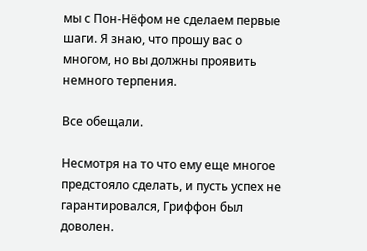мы с Пон-Нёфом не сделаем первые шаги. Я знаю, что прошу вас о многом, но вы должны проявить немного терпения.

Все обещали.

Несмотря на то что ему еще многое предстояло сделать, и пусть успех не гарантировался, Гриффон был доволен.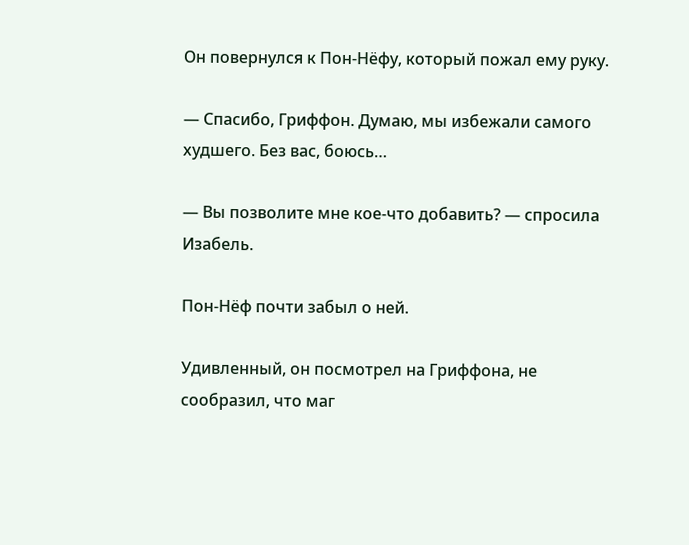Он повернулся к Пон-Нёфу, который пожал ему руку.

— Спасибо, Гриффон. Думаю, мы избежали самого худшего. Без вас, боюсь…

— Вы позволите мне кое-что добавить? — спросила Изабель.

Пон-Нёф почти забыл о ней.

Удивленный, он посмотрел на Гриффона, не сообразил, что маг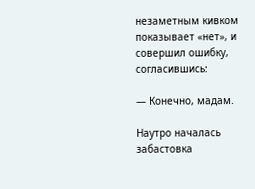незаметным кивком показывает «нет», и совершил ошибку, согласившись:

— Конечно, мадам.

Наутро началась забастовка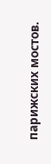парижских мостов.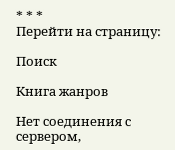* * *
Перейти на страницу:

Поиск

Книга жанров

Нет соединения с сервером,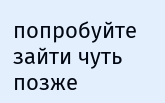попробуйте зайти чуть позже